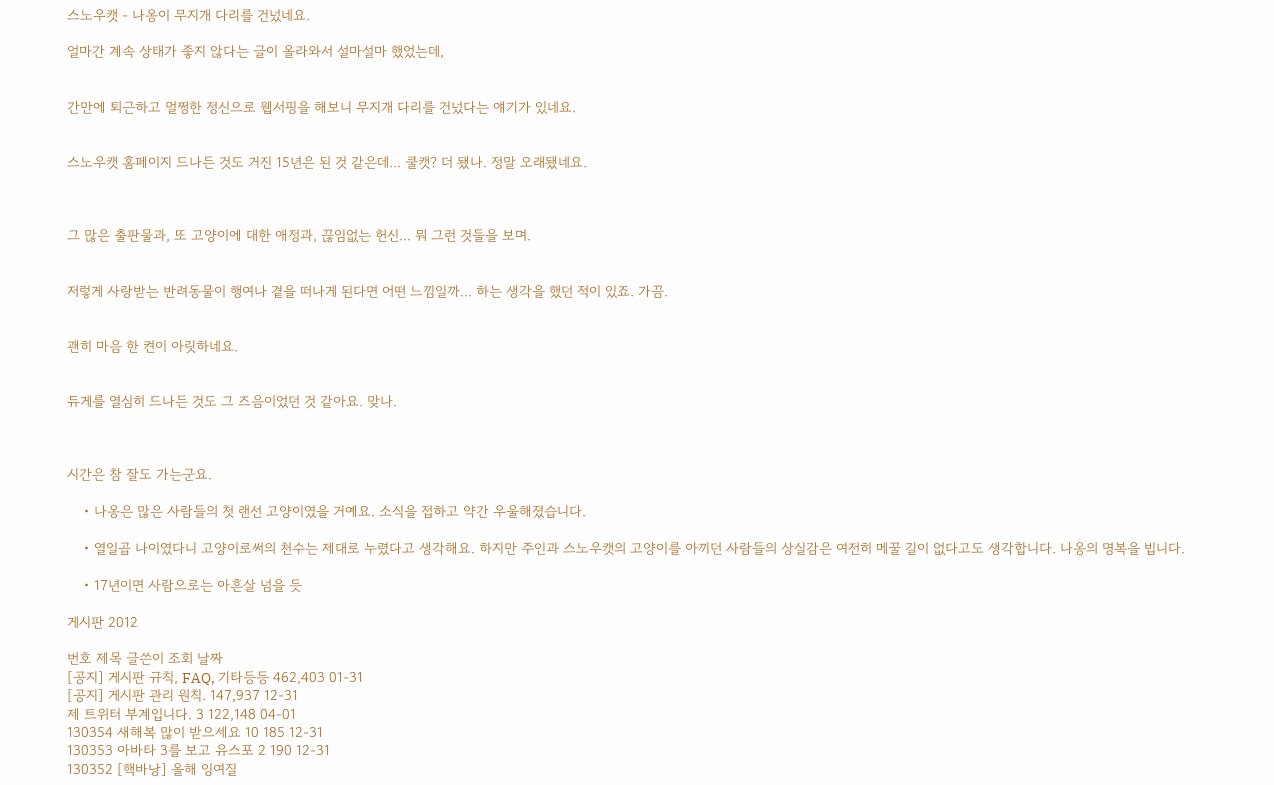스노우캣 - 나옹이 무지개 다리를 건넜네요.

얼마간 계속 상태가 좋지 않다는 글이 올라와서 설마설마 했었는데,


간만에 퇴근하고 멀쩡한 정신으로 웹서핑을 해보니 무지개 다리를 건넜다는 얘기가 있네요.


스노우캣 홈페이지 드나든 것도 거진 15년은 된 것 같은데... 쿨캣? 더 됐나. 정말 오래됐네요.



그 많은 출판물과, 또 고양이에 대한 애정과, 끊임없는 헌신... 뭐 그런 것들을 보며.


저렇게 사랑받는 반려동물이 행여나 곁을 떠나게 된다면 어떤 느낌일까... 하는 생각을 했던 적이 있죠. 가끔.


괜히 마음 한 켠이 아릿하네요.


듀게를 열심히 드나든 것도 그 즈음이었던 것 같아요. 맞나.



시간은 참 잘도 가는군요.

    • 나옹은 많은 사람들의 첫 랜선 고양이였을 거예요. 소식을 접하고 약간 우울해졌습니다.

    • 열일곱 나이였다니 고양이로써의 천수는 제대로 누렸다고 생각해요. 하지만 주인과 스노우캣의 고양이를 아끼던 사람들의 상실감은 여전히 메꿀 길이 없다고도 생각합니다. 나옹의 명복을 빕니다.

    • 17년이면 사람으로는 아흔살 넘을 듯

게시판 2012

번호 제목 글쓴이 조회 날짜
[공지] 게시판 규칙, FAQ, 기타등등 462,403 01-31
[공지] 게시판 관리 원칙. 147,937 12-31
제 트위터 부계입니다. 3 122,148 04-01
130354 새해복 많이 받으세요 10 185 12-31
130353 아바타 3를 보고 유스포 2 190 12-31
130352 [핵바낭] 올해 잉여질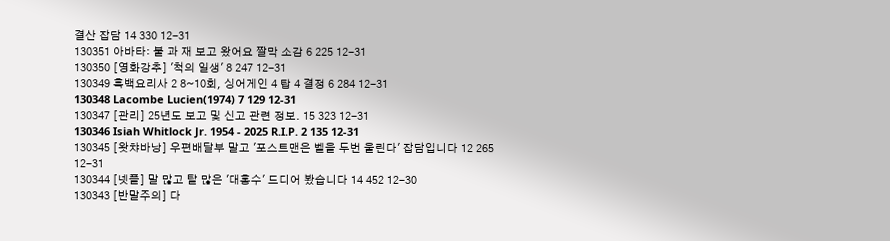결산 잡담 14 330 12-31
130351 아바타: 불 과 재 보고 왔어요 짤막 소감 6 225 12-31
130350 [영화강추] '척의 일생' 8 247 12-31
130349 흑백요리사 2 8~10회, 싱어게인 4 탑 4 결정 6 284 12-31
130348 Lacombe Lucien(1974) 7 129 12-31
130347 [관리] 25년도 보고 및 신고 관련 정보. 15 323 12-31
130346 Isiah Whitlock Jr. 1954 - 2025 R.I.P. 2 135 12-31
130345 [왓챠바낭] 우편배달부 말고 '포스트맨은 벨을 두번 울린다' 잡담입니다 12 265 12-31
130344 [넷플] 말 많고 탈 많은 '대홍수' 드디어 봤습니다 14 452 12-30
130343 [반말주의] 다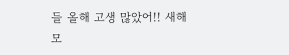들 올해 고생 많았어!! 새해 모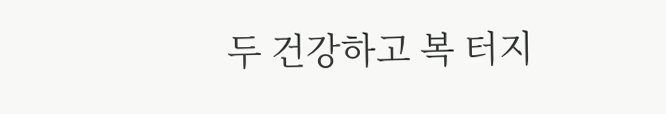두 건강하고 복 터지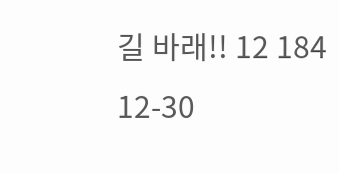길 바래!! 12 184 12-30